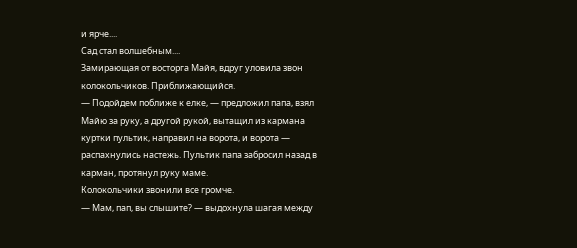и ярче....
Сад стал волшебным....
Замирающая от восторга Майя, вдруг уловила звон колокольчиков. Приближающийся.
— Подойдем поближе к елке, — предложил папа, взял Майю за руку, а другой рукой, вытащил из кармана куртки пультик, направил на ворота, и ворота — распахнулись настежь. Пультик папа забросил назад в карман, протянул руку маме.
Колокольчики звонили все громче.
— Мам, пап, вы слышите? — выдохнула шагая между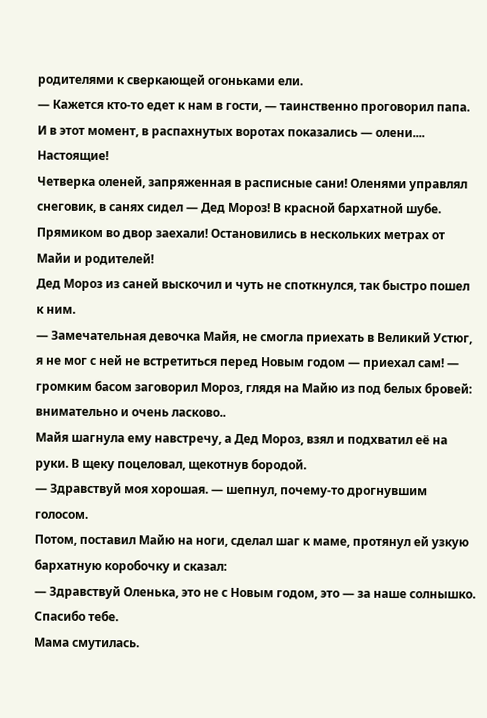родителями к сверкающей огоньками ели.
— Кажется кто-то едет к нам в гости, — таинственно проговорил папа.
И в этот момент, в распахнутых воротах показались — олени.... Настоящие!
Четверка оленей, запряженная в расписные сани! Оленями управлял снеговик, в санях сидел — Дед Мороз! В красной бархатной шубе.
Прямиком во двор заехали! Остановились в нескольких метрах от Майи и родителей!
Дед Мороз из саней выскочил и чуть не споткнулся, так быстро пошел к ним.
— Замечательная девочка Майя, не смогла приехать в Великий Устюг, я не мог с ней не встретиться перед Новым годом — приехал сам! — громким басом заговорил Мороз, глядя на Майю из под белых бровей: внимательно и очень ласково..
Майя шагнула ему навстречу, а Дед Мороз, взял и подхватил её на руки. В щеку поцеловал, щекотнув бородой.
— Здравствуй моя хорошая. — шепнул, почему-то дрогнувшим голосом.
Потом, поставил Майю на ноги, сделал шаг к маме, протянул ей узкую бархатную коробочку и сказал:
— Здравствуй Оленька, это не с Новым годом, это — за наше солнышко. Спасибо тебе.
Мама смутилась.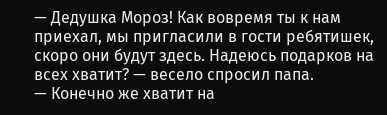— Дедушка Мороз! Как вовремя ты к нам приехал, мы пригласили в гости ребятишек, скоро они будут здесь. Надеюсь подарков на всех хватит? — весело спросил папа.
— Конечно же хватит на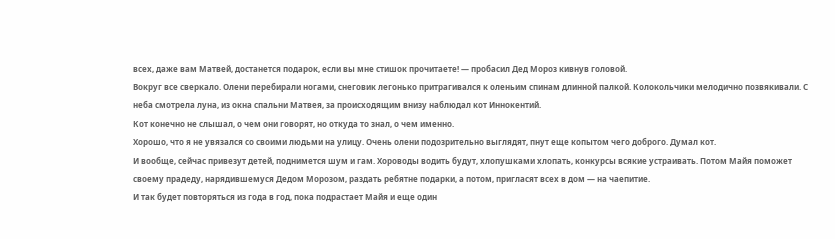всех, даже вам Матвей, достанется подарок, если вы мне стишок прочитаете! — пробасил Дед Мороз кивнув головой.
Вокруг все сверкало. Олени перебирали ногами, снеговик легонько притрагивался к оленьим спинам длинной палкой. Колокольчики мелодично позвякивали. С неба смотрела луна, из окна спальни Матвея, за происходящим внизу наблюдал кот Иннокентий.
Кот конечно не слышал, о чем они говорят, но откуда то знал, о чем именно.
Хорошо, что я не увязался со своими людьми на улицу. Очень олени подозрительно выглядят, пнут еще копытом чего доброго. Думал кот.
И вообще, сейчас привезут детей, поднимется шум и гам. Хороводы водить будут, хлопушками хлопать, конкурсы всякие устраивать. Потом Майя поможет своему прадеду, нарядившемуся Дедом Морозом, раздать ребятне подарки, а потом, пригласят всех в дом — на чаепитие.
И так будет повторяться из года в год, пока подрастает Майя и еще один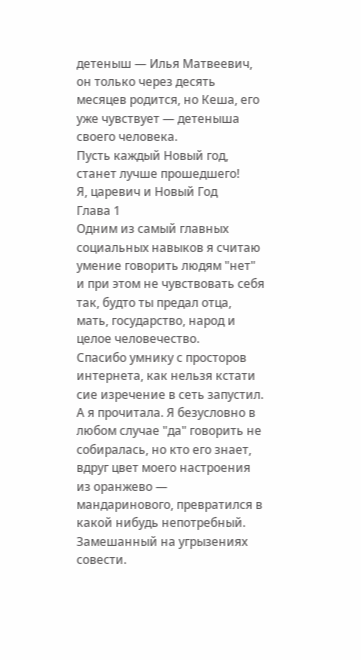детеныш — Илья Матвеевич, он только через десять месяцев родится, но Кеша, его уже чувствует — детеныша своего человека.
Пусть каждый Новый год, станет лучше прошедшего!
Я, царевич и Новый Год
Глава 1
Одним из самый главных социальных навыков я считаю умение говорить людям "нет" и при этом не чувствовать себя так, будто ты предал отца, мать, государство, народ и целое человечество.
Спасибо умнику с просторов интернета, как нельзя кстати сие изречение в сеть запустил. А я прочитала. Я безусловно в любом случае "да" говорить не собиралась, но кто его знает, вдруг цвет моего настроения из оранжево — мандаринового, превратился в какой нибудь непотребный. Замешанный на угрызениях совести.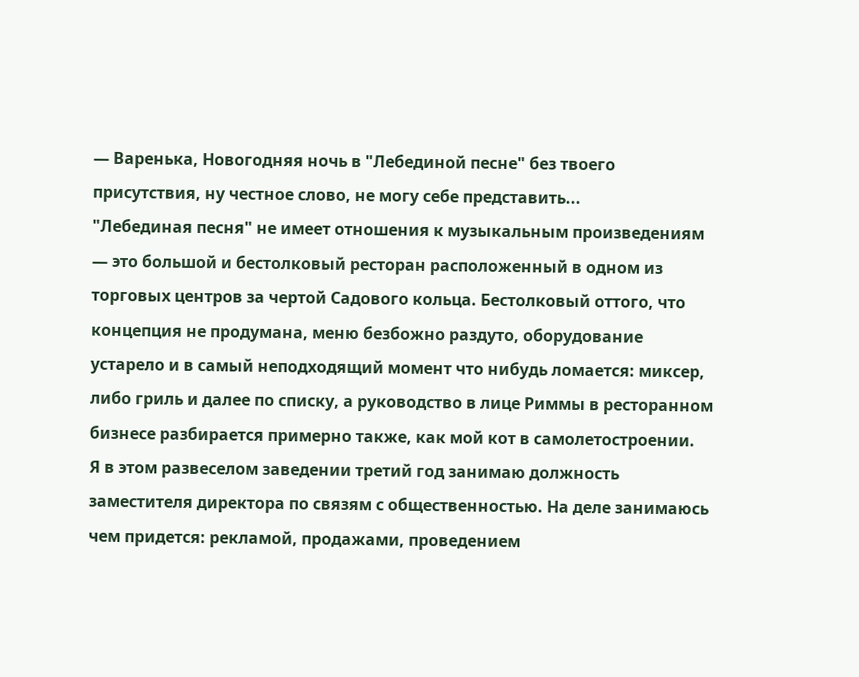— Варенька, Новогодняя ночь в "Лебединой песне" без твоего присутствия, ну честное слово, не могу себе представить...
"Лебединая песня" не имеет отношения к музыкальным произведениям — это большой и бестолковый ресторан расположенный в одном из торговых центров за чертой Садового кольца. Бестолковый оттого, что концепция не продумана, меню безбожно раздуто, оборудование устарело и в самый неподходящий момент что нибудь ломается: миксер, либо гриль и далее по списку, а руководство в лице Риммы в ресторанном бизнесе разбирается примерно также, как мой кот в самолетостроении.
Я в этом развеселом заведении третий год занимаю должность заместителя директора по связям с общественностью. На деле занимаюсь чем придется: рекламой, продажами, проведением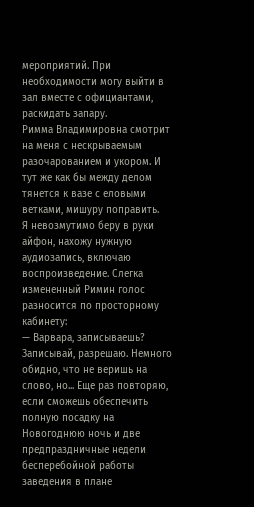мероприятий. При необходимости могу выйти в зал вместе с официантами, раскидать запару.
Римма Владимировна смотрит на меня с нескрываемым разочарованием и укором. И тут же как бы между делом тянется к вазе с еловыми ветками, мишуру поправить.
Я невозмутимо беру в руки айфон, нахожу нужную аудиозапись, включаю воспроизведение. Слегка измененный Римин голос разносится по просторному кабинету:
— Варвара, записываешь? Записывай, разрешаю. Немного обидно, что не веришь на слово, но... Еще раз повторяю, если сможешь обеспечить полную посадку на Новогоднюю ночь и две предпраздничные недели бесперебойной работы заведения в плане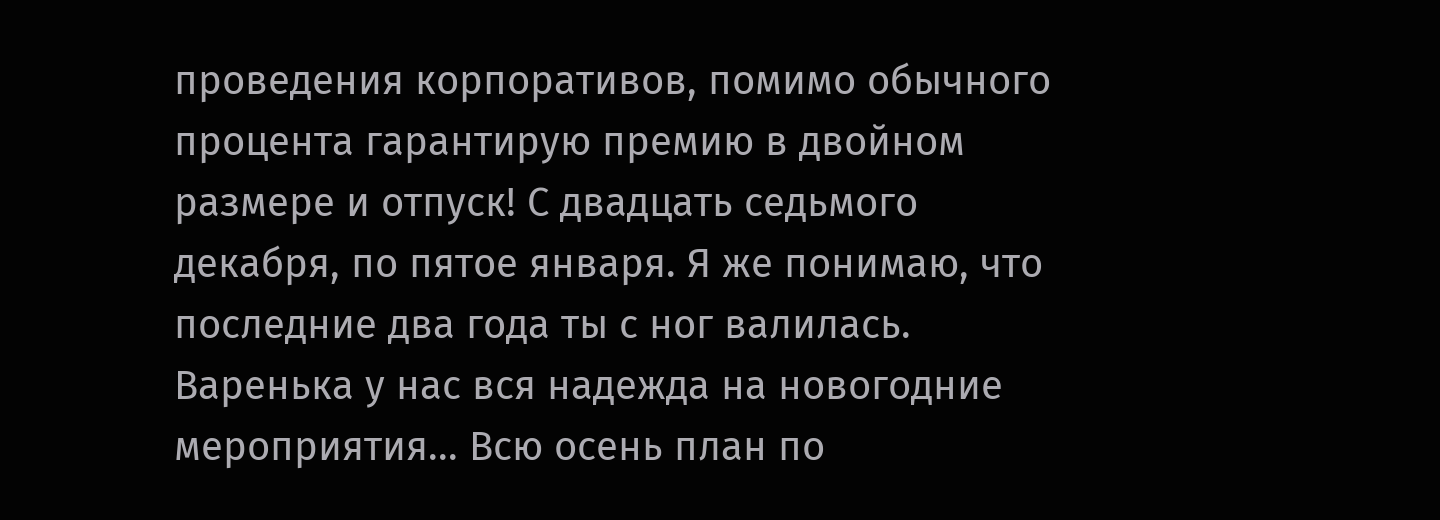проведения корпоративов, помимо обычного процента гарантирую премию в двойном размере и отпуск! С двадцать седьмого декабря, по пятое января. Я же понимаю, что последние два года ты с ног валилась. Варенька у нас вся надежда на новогодние мероприятия... Всю осень план по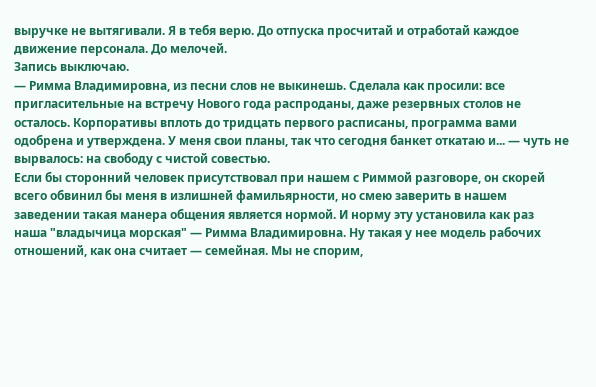выручке не вытягивали. Я в тебя верю. До отпуска просчитай и отработай каждое движение персонала. До мелочей.
Запись выключаю.
— Римма Владимировна, из песни слов не выкинешь. Сделала как просили: все пригласительные на встречу Нового года распроданы, даже резервных столов не осталось. Корпоративы вплоть до тридцать первого расписаны, программа вами одобрена и утверждена. У меня свои планы, так что сегодня банкет откатаю и... — чуть не вырвалось: на свободу с чистой совестью.
Если бы сторонний человек присутствовал при нашем с Риммой разговоре, он скорей всего обвинил бы меня в излишней фамильярности, но смею заверить в нашем заведении такая манера общения является нормой. И норму эту установила как раз наша "владычица морская" — Римма Владимировна. Ну такая у нее модель рабочих отношений, как она считает — семейная. Мы не спорим,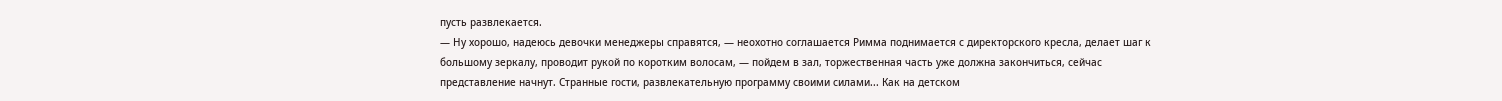пусть развлекается.
— Ну хорошо, надеюсь девочки менеджеры справятся, — неохотно соглашается Римма поднимается с директорского кресла, делает шаг к большому зеркалу, проводит рукой по коротким волосам, — пойдем в зал, торжественная часть уже должна закончиться, сейчас представление начнут. Странные гости, развлекательную программу своими силами... Как на детском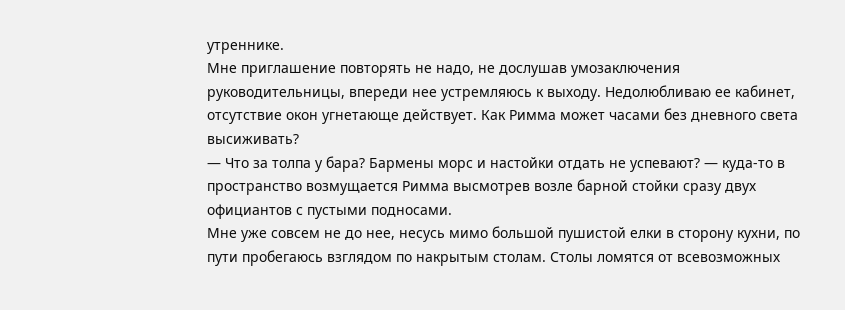утреннике.
Мне приглашение повторять не надо, не дослушав умозаключения руководительницы, впереди нее устремляюсь к выходу. Недолюбливаю ее кабинет, отсутствие окон угнетающе действует. Как Римма может часами без дневного света высиживать?
— Что за толпа у бара? Бармены морс и настойки отдать не успевают? — куда-то в пространство возмущается Римма высмотрев возле барной стойки сразу двух официантов с пустыми подносами.
Мне уже совсем не до нее, несусь мимо большой пушистой елки в сторону кухни, по пути пробегаюсь взглядом по накрытым столам. Столы ломятся от всевозможных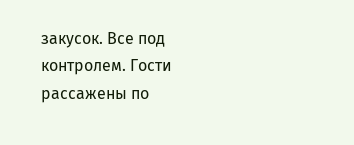закусок. Все под контролем. Гости рассажены по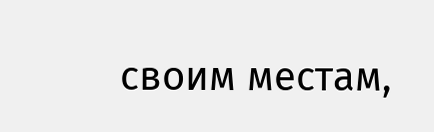своим местам,